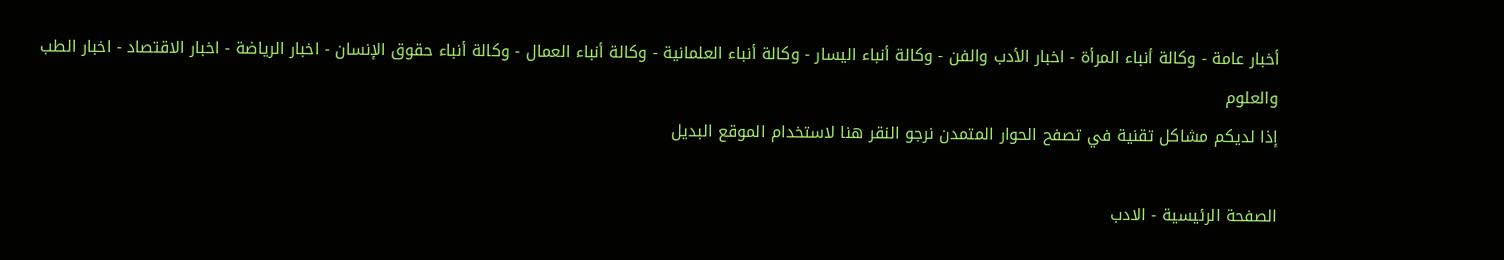أخبار عامة - وكالة أنباء المرأة - اخبار الأدب والفن - وكالة أنباء اليسار - وكالة أنباء العلمانية - وكالة أنباء العمال - وكالة أنباء حقوق الإنسان - اخبار الرياضة - اخبار الاقتصاد - اخبار الطب والعلوم
إذا لديكم مشاكل تقنية في تصفح الحوار المتمدن نرجو النقر هنا لاستخدام الموقع البديل

الصفحة الرئيسية - الادب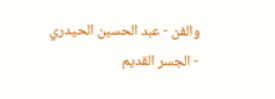والفن - عبد الحسين الحيدري - الجسر القديم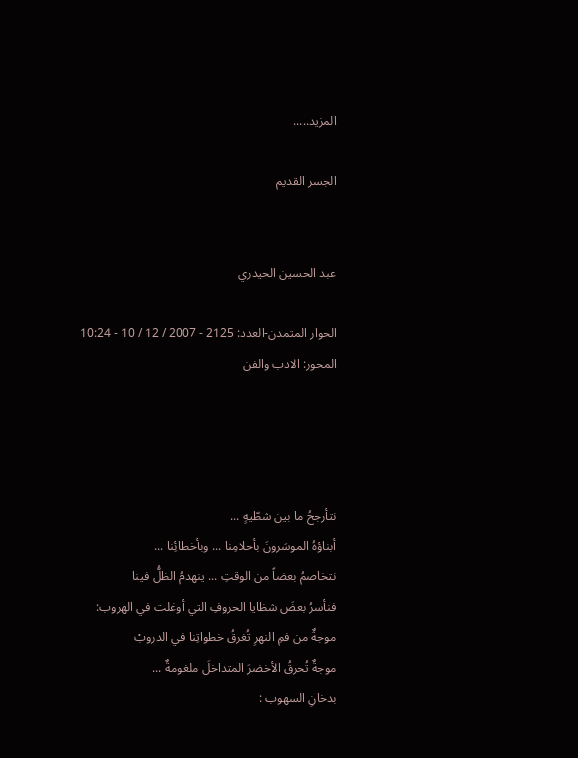المزيد.....

الجسر القديم


عبد الحسين الحيدري

الحوار المتمدن-العدد: 2125 - 2007 / 12 / 10 - 10:24
المحور: الادب والفن




نتأرجحُ ما بين شطّيهٍ ...
أبناؤهُ الموسَرونَ بأحلامِنا ... وبأخطائِنا ...
نتخاصمُ بعضاً من الوقتِ ... ينهدمُ الظلُّ فينا
فنأسرُ بعضَ شظايا الحروفِ التي أوغلت في الهروب:
موجةٌ من فمِ النهرِ تُغرقُ خطواتِنا في الدروبْ
موجةٌ تُحرقُ الأخضرَ المتداخلَ ملغومةٌ ...
بدخانِ السهوب :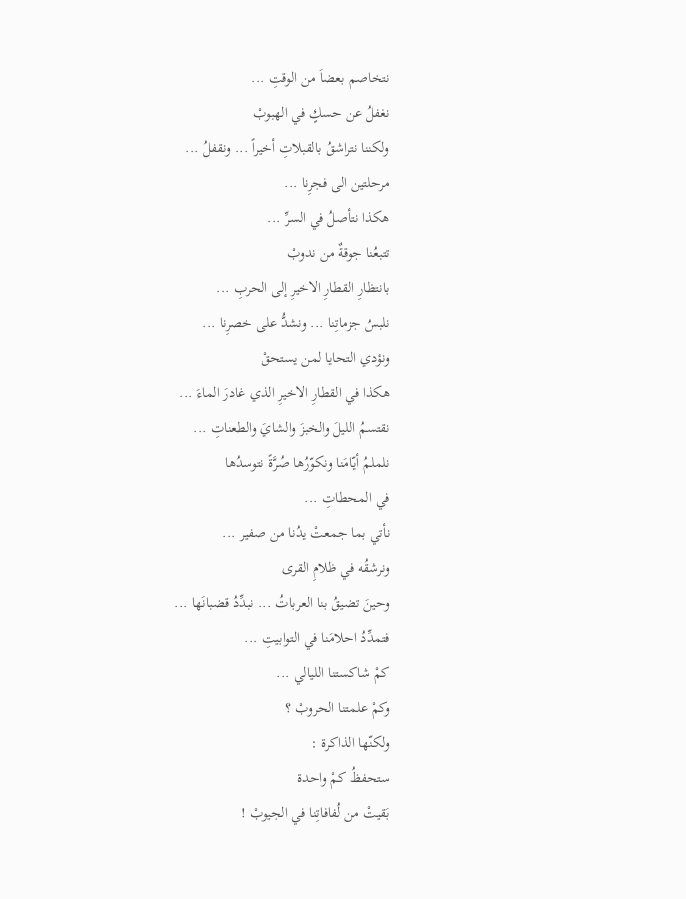نتخاصم بعضاَ من الوقتِ ...
نغفلُ عن حسكٍ في الهبوبْ
ولكننا نتراشقُ بالقبلاتِ أخيراً ... ونقفلُ ...
مرحلتين الى فجرِنا ...
هكذا نتأصلُ في السرِّ ...
تتبعُنا جوقةٌ من ندوبْ
بانتظارِ القطارِ الاخيرِ إلى الحربِ ...
نلبسُ جزماتِنا ... ونشدُّ على خصرِنا ...
ونؤدي التحايا لمن يستحقْ
هكذا في القطارِ الاخيرِ الذي غادرَ الماءَ ...
نقتسمُ الليلَ والخبزَ والشايَ والطعناتِ ...
نلملمُ أيّامَنا ونكوّرُها صُرَّةً نتوسدُها
في المحطاتِ ...
نأتي بما جمعتْ يدُنا من صفير ...
ونرشقُه في ظلامِ القرى
وحينَ تضيقُ بنا العرباتُ ... نبدِّدُ قضبانَها ...
فتمدِّدُ احلامَنا في التوابيتِ ...
كمْ شاكستنا الليالي ...
وكمْ علمتنا الحروبْ ؟
ولكنّها الذاكرة :
ستحفظُ كمْ واحدة
بَقيتْ من لُفافاتِنا في الجيوبْ !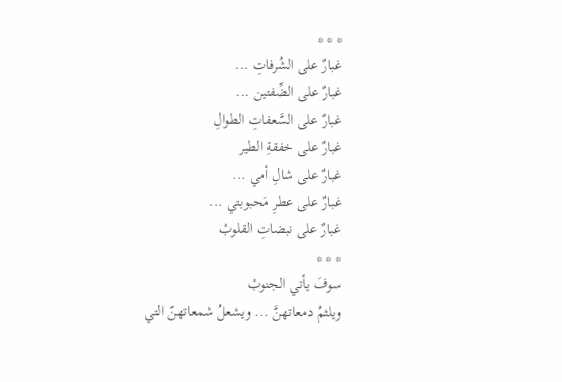* * *
غبارٌ على الشُرفاتِ ...
غبارٌ على الضِّفتين ...
غبارٌ على السَّعفاتِ الطوالِ
غبارٌ على خفقةِ الطير
غبارٌ على شالِ أمي ...
غبارٌ على عطرِ مَحبوبتي ...
غبارٌ على نبضاتِ القلوبْ
* * *
سوفَ يأتي الجنوبْ
ويلثمُ دمعاتهنَّ ... ويشعلُ شمعاتهنّ التي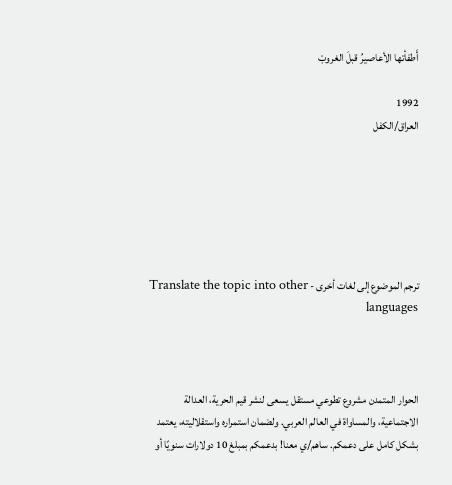أَطفأتها الأعاصيرُ قبلَ الغروبْ

1992
العراق/الكفل






ترجم الموضوع إلى لغات أخرى - Translate the topic into other languages



الحوار المتمدن مشروع تطوعي مستقل يسعى لنشر قيم الحرية، العدالة الاجتماعية، والمساواة في العالم العربي. ولضمان استمراره واستقلاليته، يعتمد بشكل كامل على دعمكم. ساهم/ي معنا! بدعمكم بمبلغ 10 دولارات سنويًا أو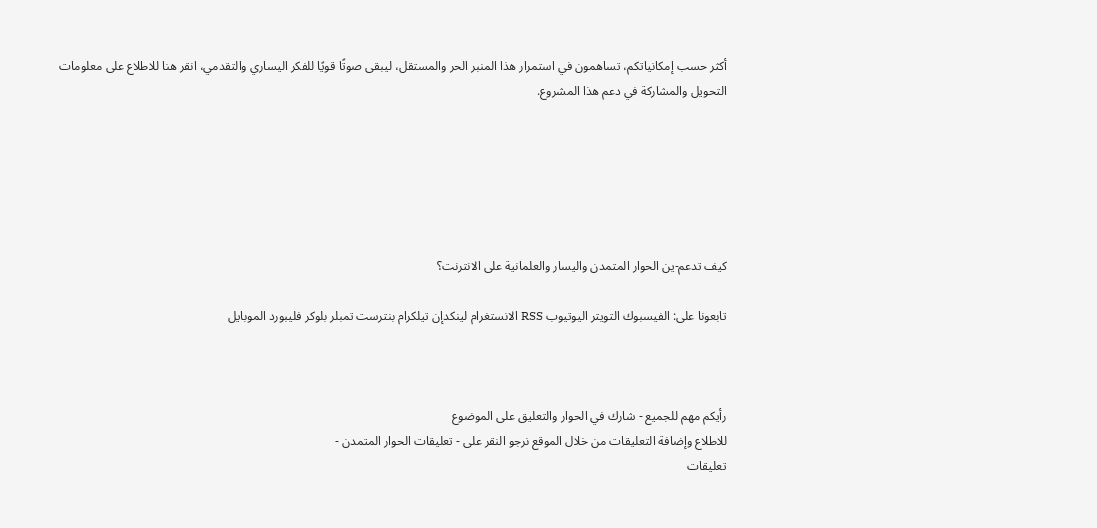أكثر حسب إمكانياتكم، تساهمون في استمرار هذا المنبر الحر والمستقل، ليبقى صوتًا قويًا للفكر اليساري والتقدمي، انقر هنا للاطلاع على معلومات التحويل والمشاركة في دعم هذا المشروع.






كيف تدعم-ين الحوار المتمدن واليسار والعلمانية على الانترنت؟

تابعونا على: الفيسبوك التويتر اليوتيوب RSS الانستغرام لينكدإن تيلكرام بنترست تمبلر بلوكر فليبورد الموبايل



رأيكم مهم للجميع - شارك في الحوار والتعليق على الموضوع
للاطلاع وإضافة التعليقات من خلال الموقع نرجو النقر على - تعليقات الحوار المتمدن -
تعليقات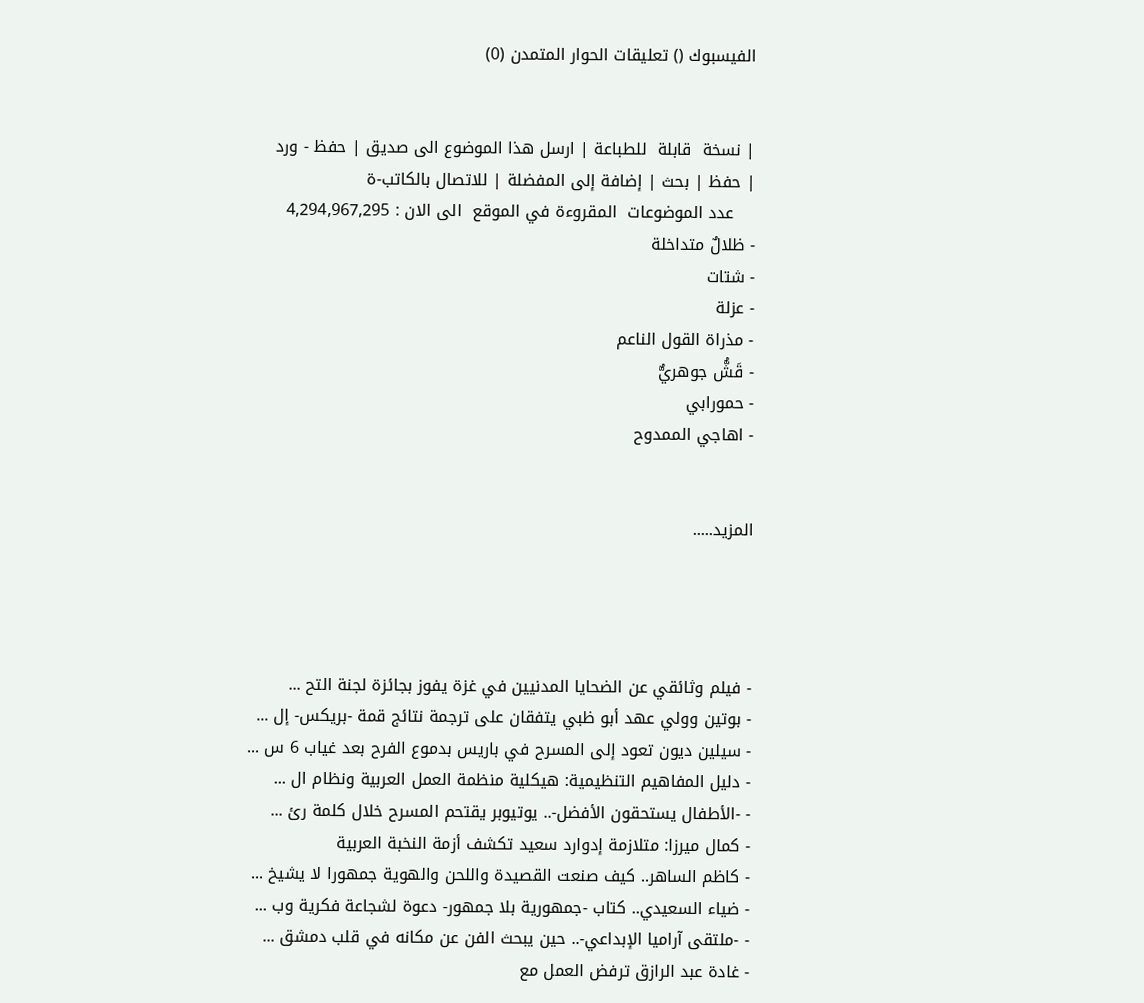الفيسبوك () تعليقات الحوار المتمدن (0)


| نسخة  قابلة  للطباعة | ارسل هذا الموضوع الى صديق | حفظ - ورد
| حفظ | بحث | إضافة إلى المفضلة | للاتصال بالكاتب-ة
    عدد الموضوعات  المقروءة في الموقع  الى الان : 4,294,967,295
- ظلالٌ متداخلة
- شتات
- عزلة
- مذراة القول الناعم
- قَشُّ جوهريٌّ
- حمورابي
- اهاجي الممدوح


المزيد.....




- فيلم وثائقي عن الضحايا المدنيين في غزة يفوز بجائزة لجنة التح ...
- بوتين وولي عهد أبو ظبي يتفقان على ترجمة نتائج قمة -بريكس- إل ...
- سيلين ديون تعود إلى المسرح في باريس بدموع الفرح بعد غياب 6 س ...
- دليل المفاهيم التنظيمية: هيكلية منظمة العمل العربية ونظام ال ...
- -الأطفال يستحقون الأفضل-.. يوتيوبر يقتحم المسرح خلال كلمة رئ ...
- كمال ميرزا: متلازمة إدوارد سعيد تكشف أزمة النخبة العربية
- كاظم الساهر.. كيف صنعت القصيدة واللحن والهوية جمهورا لا يشيخ ...
- ضياء السعيدي.. كتاب -جمهورية بلا جمهور- دعوة لشجاعة فكرية وب ...
- -ملتقى آراميا الإبداعي-.. حين يبحث الفن عن مكانه في قلب دمشق ...
- غادة عبد الرازق ترفض العمل مع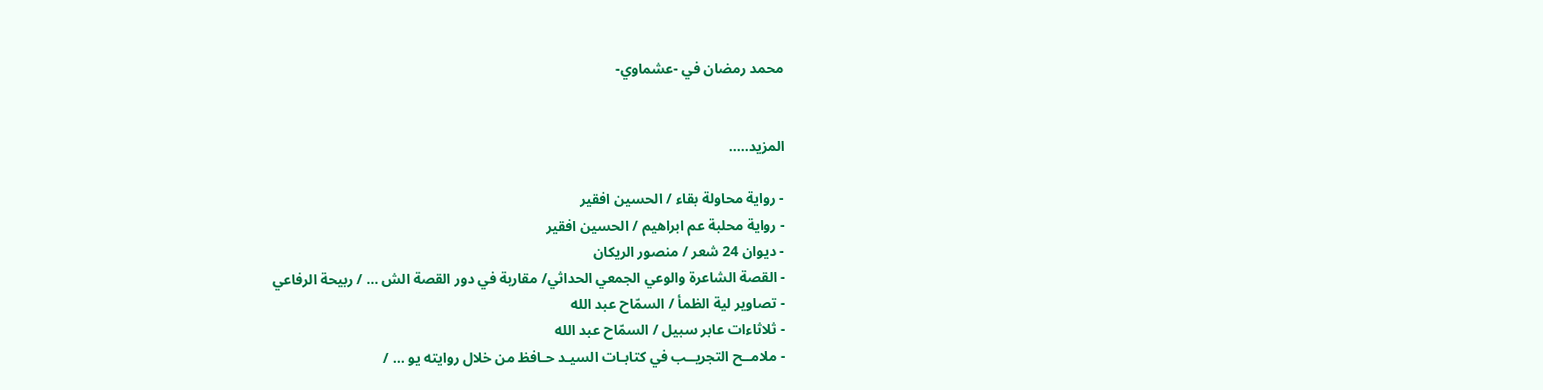محمد رمضان في -عشماوي-


المزيد.....

- رواية محاولة بقاء / الحسين افقير
- رواية محلبة عم ابراهيم / الحسين افقير
- ديوان 24 شعر / منصور الريكان
- القصة الشاعرة والوعي الجمعي الحداثي/ مقاربة في دور القصة الش ... / ربيحة الرفاعي
- تصاوير لية الظمأ / السمّاح عبد الله
- ثلاثاءات عابر سبيل / السمّاح عبد الله
- ملامــح التجريــب في كتابـات السيـد حـافظ من خلال روايته يو ... /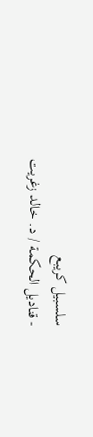سلسبيل كريبع
- قناديل الحكمة / د. خالد زغريت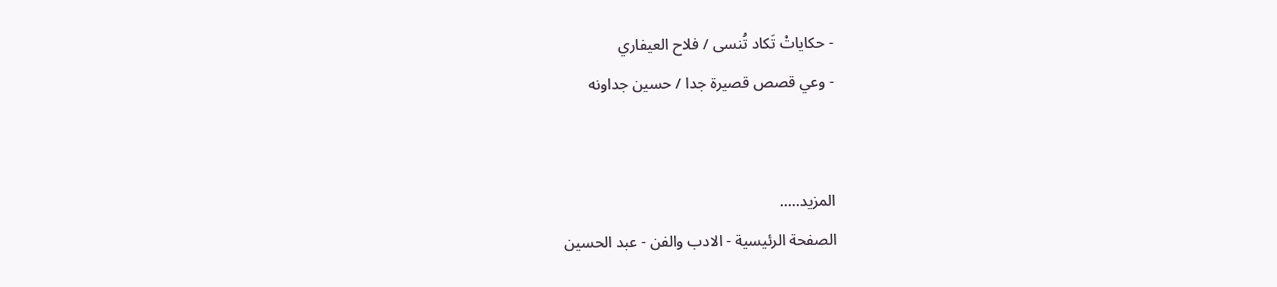- حكاياتْ تَكاد تُنسى / فلاح العيفاري
- وعي قصص قصيرة جدا / حسين جداونه


المزيد.....
الصفحة الرئيسية - الادب والفن - عبد الحسين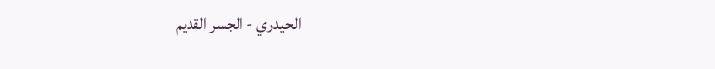الحيدري - الجسر القديم